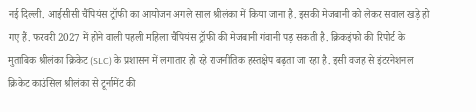नई दिल्ली. आईसीसी चैंपियंस ट्रॉफी का आयोजन अगले साल श्रीलंका में किया जाना है. इसकी मेजबानी को लेकर सवाल खड़े हो गए हैं. फरवरी 2027 में होने वाली पहली महिला चैंपियंस ट्रॉफी की मेजबानी गंवानी पड़ सकती है. क्रिकइंफो की रिपोर्ट के मुताबिक श्रीलंका क्रिकेट (SLC) के प्रशासन में लगातार हो रहे राजनीतिक हस्तक्षेप बढ़ता जा रहा है. इसी वजह से इंटरनेशनल क्रिकेट काउंसिल श्रीलंका से टूर्नामेंट की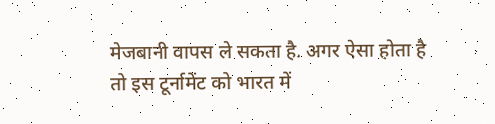मेजबानी वापस ले सकता है. अगर ऐसा होता है तो इस टूर्नामेंट को भारत में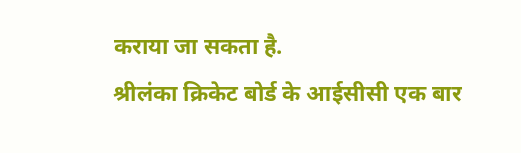कराया जा सकता है.
श्रीलंका क्रिकेट बोर्ड के आईसीसी एक बार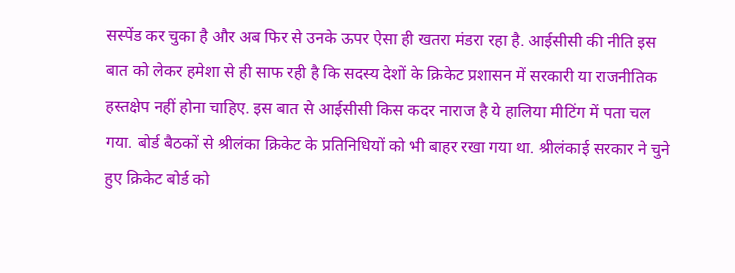सस्पेंड कर चुका है और अब फिर से उनके ऊपर ऐसा ही खतरा मंडरा रहा है. आईसीसी की नीति इस बात को लेकर हमेशा से ही साफ रही है कि सदस्य देशों के क्रिकेट प्रशासन में सरकारी या राजनीतिक हस्तक्षेप नहीं होना चाहिए. इस बात से आईसीसी किस कदर नाराज है ये हालिया मीटिंग में पता चल गया. बोर्ड बैठकों से श्रीलंका क्रिकेट के प्रतिनिधियों को भी बाहर रखा गया था. श्रीलंकाई सरकार ने चुने हुए क्रिकेट बोर्ड को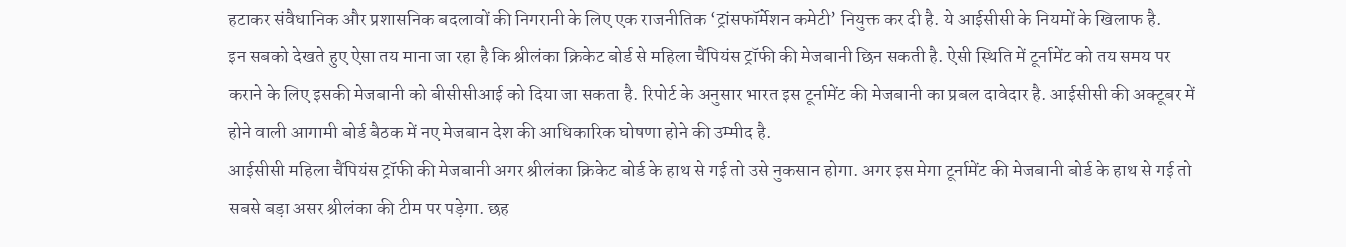हटाकर संवैधानिक और प्रशासनिक बदलावों की निगरानी के लिए एक राजनीतिक ‘ट्रांसफॉर्मेशन कमेटी’ नियुक्त कर दी है. ये आईसीसी के नियमों के खिलाफ है.
इन सबको देखते हुए ऐसा तय माना जा रहा है कि श्रीलंका क्रिकेट बोर्ड से महिला चैंपियंस ट्रॉफी की मेजबानी छिन सकती है. ऐसी स्थिति में टूर्नामेंट को तय समय पर कराने के लिए इसकी मेजबानी को बीसीसीआई को दिया जा सकता है. रिपोर्ट के अनुसार भारत इस टूर्नामेंट की मेजबानी का प्रबल दावेदार है. आईसीसी की अक्टूबर में होने वाली आगामी बोर्ड बैठक में नए मेजबान देश की आधिकारिक घोषणा होने की उम्मीद है.
आईसीसी महिला चैंपियंस ट्रॉफी की मेजबानी अगर श्रीलंका क्रिकेट बोर्ड के हाथ से गई तो उसे नुकसान होगा. अगर इस मेगा टूर्नामेंट की मेजबानी बोर्ड के हाथ से गई तो सबसे बड़ा असर श्रीलंका की टीम पर पड़ेगा. छह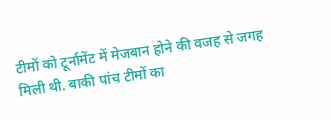टीमों को टूर्नामेंट में मेजबान होने की वजह से जगह मिली थी. बाकी पांच टीमों का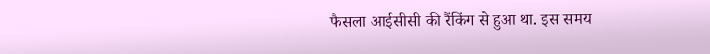फैसला आईसीसी की रैंकिंग से हुआ था. इस समय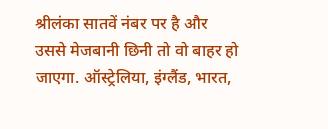श्रीलंका सातवें नंबर पर है और उससे मेजबानी छिनी तो वो बाहर हो जाएगा. ऑस्ट्रेलिया, इंग्लैंड, भारत,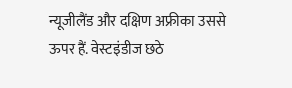न्यूजीलैंड और दक्षिण अफ्रीका उससे ऊपर हैं. वेस्टइंडीज छठे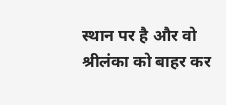स्थान पर है और वो श्रीलंका को बाहर कर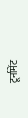टूर्नामेंट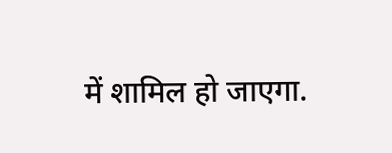में शामिल हो जाएगा.